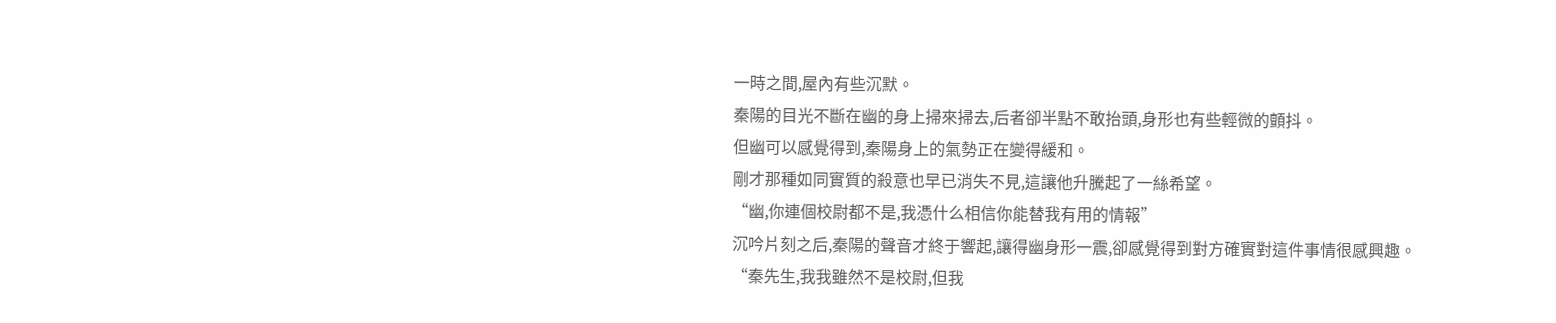一時之間,屋內有些沉默。
秦陽的目光不斷在幽的身上掃來掃去,后者卻半點不敢抬頭,身形也有些輕微的顫抖。
但幽可以感覺得到,秦陽身上的氣勢正在變得緩和。
剛才那種如同實質的殺意也早已消失不見,這讓他升騰起了一絲希望。
“幽,你連個校尉都不是,我憑什么相信你能替我有用的情報”
沉吟片刻之后,秦陽的聲音才終于響起,讓得幽身形一震,卻感覺得到對方確實對這件事情很感興趣。
“秦先生,我我雖然不是校尉,但我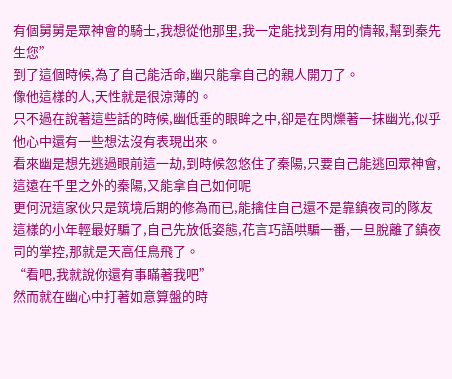有個舅舅是眾神會的騎士,我想從他那里,我一定能找到有用的情報,幫到秦先生您”
到了這個時候,為了自己能活命,幽只能拿自己的親人開刀了。
像他這樣的人,天性就是很涼薄的。
只不過在說著這些話的時候,幽低垂的眼眸之中,卻是在閃爍著一抹幽光,似乎他心中還有一些想法沒有表現出來。
看來幽是想先逃過眼前這一劫,到時候忽悠住了秦陽,只要自己能逃回眾神會,這遠在千里之外的秦陽,又能拿自己如何呢
更何況這家伙只是筑境后期的修為而已,能擒住自己還不是靠鎮夜司的隊友
這樣的小年輕最好騙了,自己先放低姿態,花言巧語哄騙一番,一旦脫離了鎮夜司的掌控,那就是天高任鳥飛了。
“看吧,我就說你還有事瞞著我吧”
然而就在幽心中打著如意算盤的時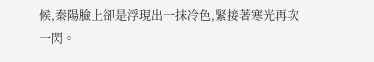候,秦陽臉上卻是浮現出一抹冷色,緊接著寒光再次一閃。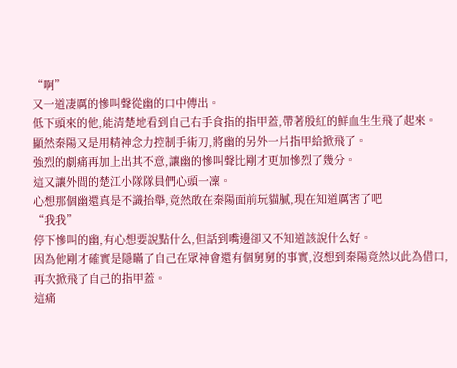“啊”
又一道凄厲的慘叫聲從幽的口中傳出。
低下頭來的他,能清楚地看到自己右手食指的指甲蓋,帶著殷紅的鮮血生生飛了起來。
顯然秦陽又是用精神念力控制手術刀,將幽的另外一片指甲給掀飛了。
強烈的劇痛再加上出其不意,讓幽的慘叫聲比剛才更加慘烈了幾分。
這又讓外間的楚江小隊隊員們心頭一凜。
心想那個幽還真是不識抬舉,竟然敢在秦陽面前玩貓膩,現在知道厲害了吧
“我我”
停下慘叫的幽,有心想要說點什么,但話到嘴邊卻又不知道該說什么好。
因為他剛才確實是隱瞞了自己在眾神會還有個舅舅的事實,沒想到秦陽竟然以此為借口,再次掀飛了自己的指甲蓋。
這痛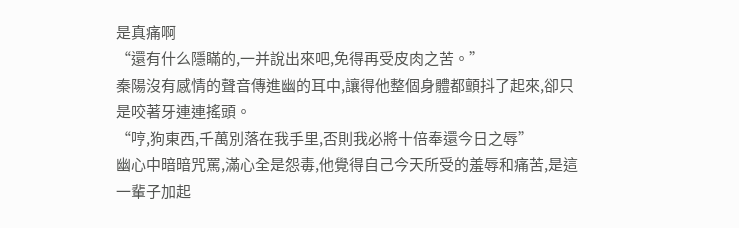是真痛啊
“還有什么隱瞞的,一并說出來吧,免得再受皮肉之苦。”
秦陽沒有感情的聲音傳進幽的耳中,讓得他整個身體都顫抖了起來,卻只是咬著牙連連搖頭。
“哼,狗東西,千萬別落在我手里,否則我必將十倍奉還今日之辱”
幽心中暗暗咒罵,滿心全是怨毒,他覺得自己今天所受的羞辱和痛苦,是這一輩子加起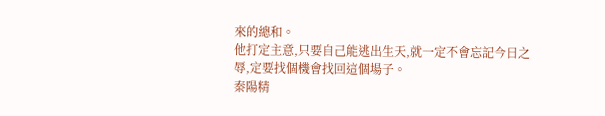來的總和。
他打定主意,只要自己能逃出生天,就一定不會忘記今日之辱,定要找個機會找回這個場子。
秦陽精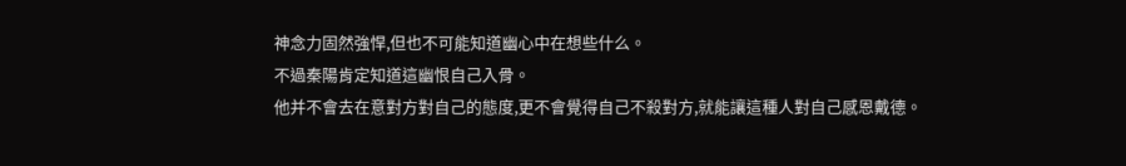神念力固然強悍,但也不可能知道幽心中在想些什么。
不過秦陽肯定知道這幽恨自己入骨。
他并不會去在意對方對自己的態度,更不會覺得自己不殺對方,就能讓這種人對自己感恩戴德。